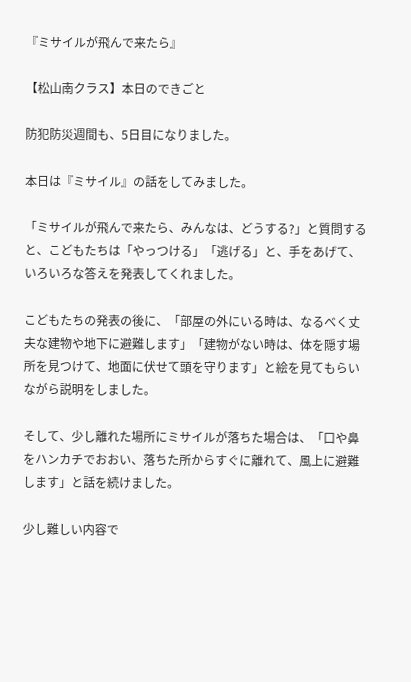『ミサイルが飛んで来たら』

【松山南クラス】本日のできごと

防犯防災週間も、5日目になりました。

本日は『ミサイル』の話をしてみました。

「ミサイルが飛んで来たら、みんなは、どうする?」と質問すると、こどもたちは「やっつける」「逃げる」と、手をあげて、いろいろな答えを発表してくれました。

こどもたちの発表の後に、「部屋の外にいる時は、なるべく丈夫な建物や地下に避難します」「建物がない時は、体を隠す場所を見つけて、地面に伏せて頭を守ります」と絵を見てもらいながら説明をしました。

そして、少し離れた場所にミサイルが落ちた場合は、「口や鼻をハンカチでおおい、落ちた所からすぐに離れて、風上に避難します」と話を続けました。

少し難しい内容で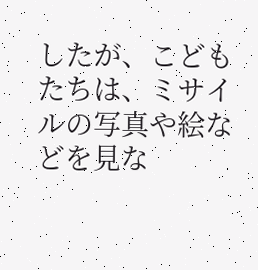したが、こどもたちは、ミサイルの写真や絵などを見な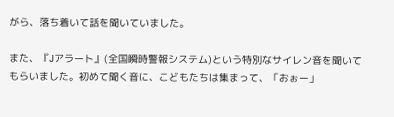がら、落ち着いて話を聞いていました。

また、『Jアラート』(全国瞬時警報システム)という特別なサイレン音を聞いてもらいました。初めて聞く音に、こどもたちは集まって、「おぉー」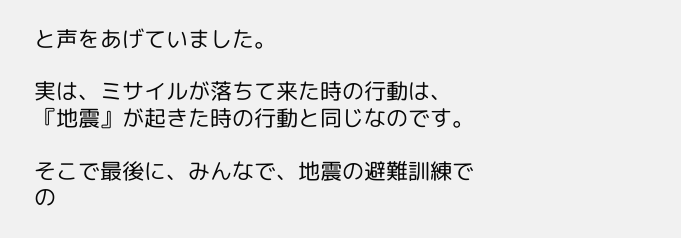と声をあげていました。

実は、ミサイルが落ちて来た時の行動は、『地震』が起きた時の行動と同じなのです。

そこで最後に、みんなで、地震の避難訓練での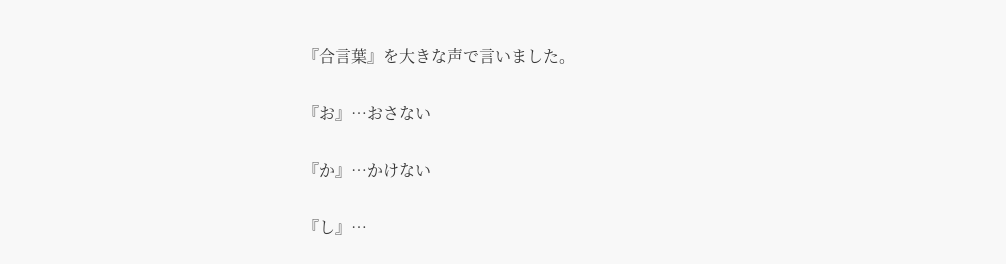『合言葉』を大きな声で言いました。

『お』…おさない

『か』…かけない

『し』…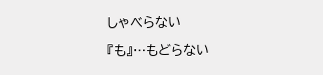しゃべらない

『も』…もどらない